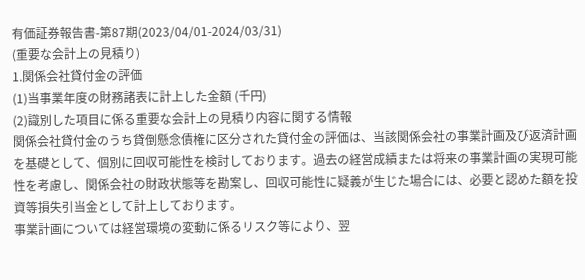有価証券報告書-第87期(2023/04/01-2024/03/31)
(重要な会計上の見積り)
1.関係会社貸付金の評価
(1)当事業年度の財務諸表に計上した金額 (千円)
(2)識別した項目に係る重要な会計上の見積り内容に関する情報
関係会社貸付金のうち貸倒懸念債権に区分された貸付金の評価は、当該関係会社の事業計画及び返済計画を基礎として、個別に回収可能性を検討しております。過去の経営成績または将来の事業計画の実現可能性を考慮し、関係会社の財政状態等を勘案し、回収可能性に疑義が生じた場合には、必要と認めた額を投資等損失引当金として計上しております。
事業計画については経営環境の変動に係るリスク等により、翌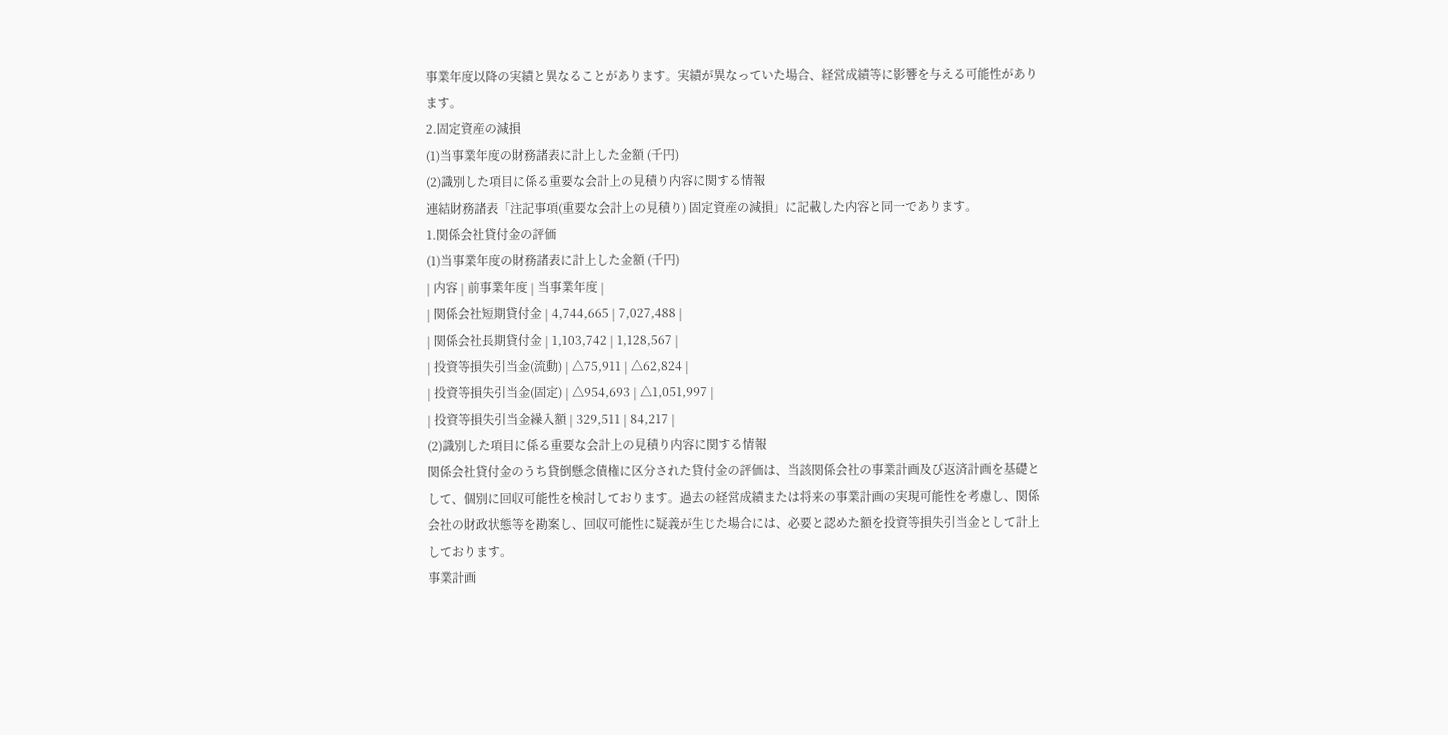事業年度以降の実績と異なることがあります。実績が異なっていた場合、経営成績等に影響を与える可能性があります。
2.固定資産の減損
(1)当事業年度の財務諸表に計上した金額 (千円)
(2)識別した項目に係る重要な会計上の見積り内容に関する情報
連結財務諸表「注記事項(重要な会計上の見積り) 固定資産の減損」に記載した内容と同一であります。
1.関係会社貸付金の評価
(1)当事業年度の財務諸表に計上した金額 (千円)
| 内容 | 前事業年度 | 当事業年度 |
| 関係会社短期貸付金 | 4,744,665 | 7,027,488 |
| 関係会社長期貸付金 | 1,103,742 | 1,128,567 |
| 投資等損失引当金(流動) | △75,911 | △62,824 |
| 投資等損失引当金(固定) | △954,693 | △1,051,997 |
| 投資等損失引当金繰入額 | 329,511 | 84,217 |
(2)識別した項目に係る重要な会計上の見積り内容に関する情報
関係会社貸付金のうち貸倒懸念債権に区分された貸付金の評価は、当該関係会社の事業計画及び返済計画を基礎として、個別に回収可能性を検討しております。過去の経営成績または将来の事業計画の実現可能性を考慮し、関係会社の財政状態等を勘案し、回収可能性に疑義が生じた場合には、必要と認めた額を投資等損失引当金として計上しております。
事業計画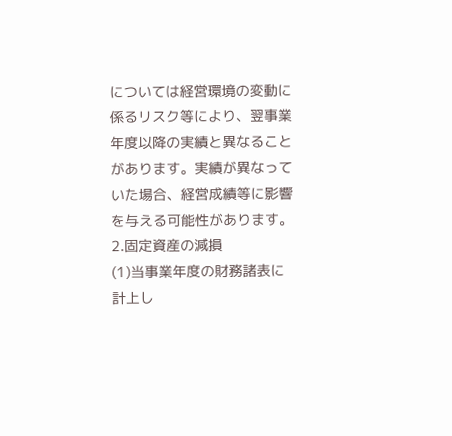については経営環境の変動に係るリスク等により、翌事業年度以降の実績と異なることがあります。実績が異なっていた場合、経営成績等に影響を与える可能性があります。
2.固定資産の減損
(1)当事業年度の財務諸表に計上し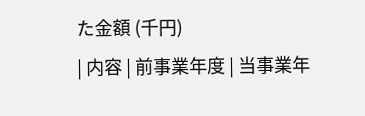た金額 (千円)
| 内容 | 前事業年度 | 当事業年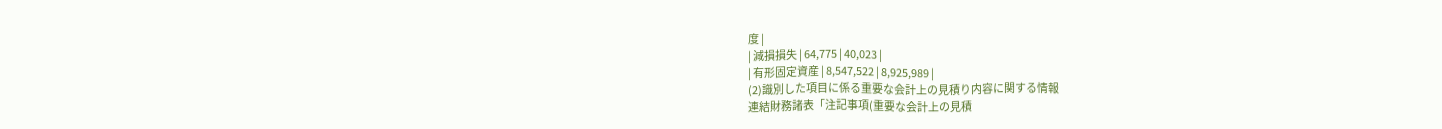度 |
| 減損損失 | 64,775 | 40,023 |
| 有形固定資産 | 8,547,522 | 8,925,989 |
(2)識別した項目に係る重要な会計上の見積り内容に関する情報
連結財務諸表「注記事項(重要な会計上の見積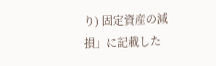り) 固定資産の減損」に記載した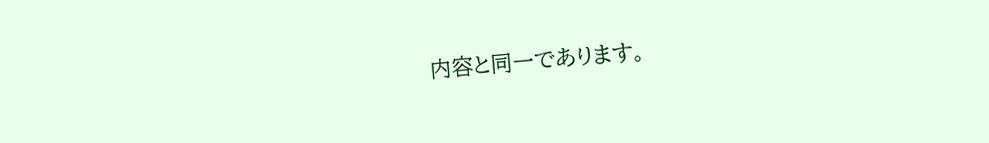内容と同一であります。